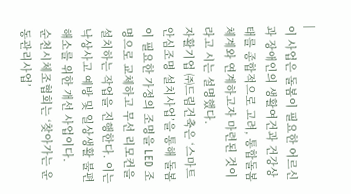|
이 사업은 돌봄이 필요한 어르신과 장애인의 생활여건과 건강상태를 종합적으로 고려, 통합돌봄 체계와 연계하고자 마련된 것이라고 시는 설명했다.
자활기업 ㈜드림건축은 ‘스마트 안심조명 설치사업’을 통해 돌봄이 필요한 가정의 조명을 LED 조명으로 교체하고 무선 리모컨을 설치하는 작업을 진행한다. 이는 낙상사고 예방 및 일상생활 불편 해소를 위한 개선 사업이다.
순천시체조협회는 ‘찾아가는 운동관리사업’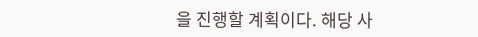을 진행할 계획이다. 해당 사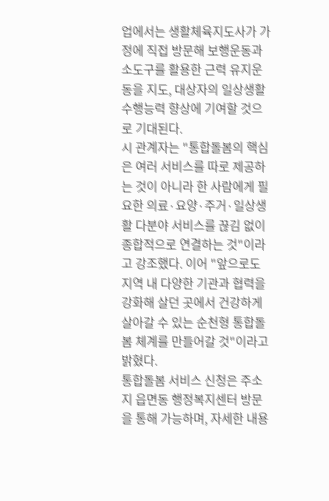업에서는 생활체육지도사가 가정에 직접 방문해 보행운동과 소도구를 활용한 근력 유지운동을 지도, 대상자의 일상생활 수행능력 향상에 기여할 것으로 기대된다.
시 관계자는 "통합돌봄의 핵심은 여러 서비스를 따로 제공하는 것이 아니라 한 사람에게 필요한 의료·요양·주거·일상생활 다분야 서비스를 끊김 없이 종합적으로 연결하는 것"이라고 강조했다. 이어 "앞으로도 지역 내 다양한 기관과 협력을 강화해 살던 곳에서 건강하게 살아갈 수 있는 순천형 통합돌봄 체계를 만들어갈 것"이라고 밝혔다.
통합돌봄 서비스 신청은 주소지 읍면동 행정복지센터 방문을 통해 가능하며, 자세한 내용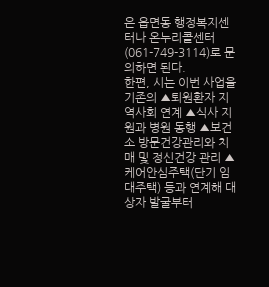은 읍면동 행정복지센터나 온누리콜센터(061-749-3114)로 문의하면 된다.
한편, 시는 이번 사업을 기존의 ▲퇴원환자 지역사회 연계 ▲식사 지원과 병원 동행 ▲보건소 방문건강관리와 치매 및 정신건강 관리 ▲케어안심주택(단기 임대주택) 등과 연계해 대상자 발굴부터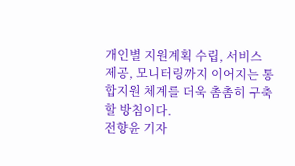개인별 지원계획 수립, 서비스 제공, 모니터링까지 이어지는 통합지원 체계를 더욱 촘촘히 구축할 방침이다.
전향윤 기자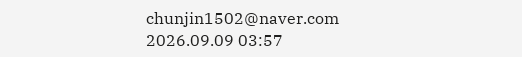chunjin1502@naver.com
2026.09.09 03:57